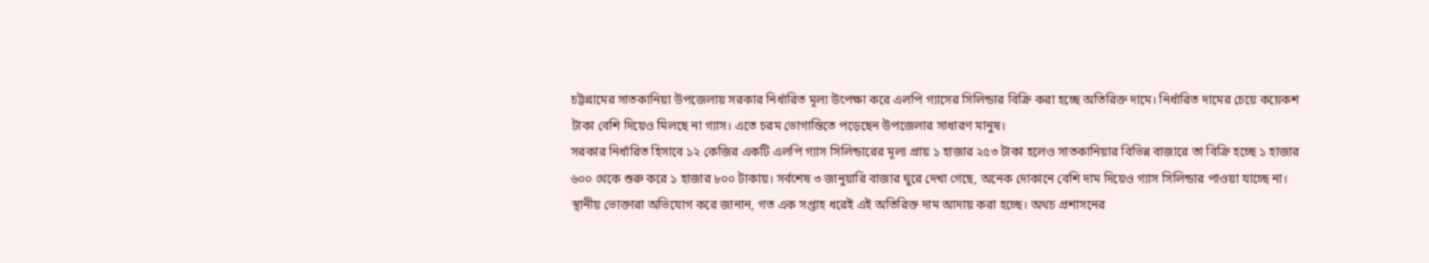চট্টগ্রামের সাতকানিয়া উপজেলায় সরকার নির্ধারিত মূল্য উপেক্ষা করে এলপি গ্যাসের সিলিন্ডার বিক্রি করা হচ্ছে অতিরিক্ত দামে। নির্ধারিত দামের চেয়ে কয়েকশ টাকা বেশি দিয়েও মিলছে না গ্যাস। এতে চরম ভোগান্তিতে পড়েছেন উপজেলার সাধারণ মানুষ।
সরকার নির্ধারিত হিসাবে ১২ কেজির একটি এলপি গ্যাস সিলিন্ডারের মূল্য প্রায় ১ হাজার ২৫৩ টাকা হলেও সাতকানিয়ার বিভিন্ন বাজারে তা বিক্রি হচ্ছে ১ হাজার ৬০০ থেকে শুরু করে ১ হাজার ৮০০ টাকায়। সর্বশেষ ৩ জানুয়ারি বাজার ঘুরে দেখা গেছে, অনেক দোকানে বেশি দাম দিয়েও গ্যাস সিলিন্ডার পাওয়া যাচ্ছে না।
স্থানীয় ভোক্তারা অভিযোগ করে জানান, গত এক সপ্তাহ ধরেই এই অতিরিক্ত দাম আদায় করা হচ্ছে। অথচ প্রশাসনের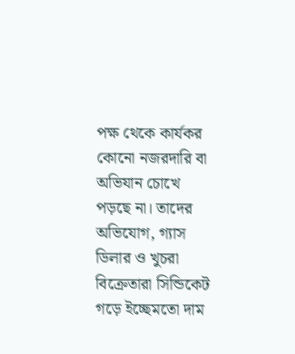পক্ষ থেকে কার্যকর কোনো নজরদারি বা অভিযান চোখে পড়ছে না। তাদের অভিযোগ, গ্যাস ডিলার ও খুচরা বিক্রেতারা সিন্ডিকেট গড়ে ইচ্ছেমতো দাম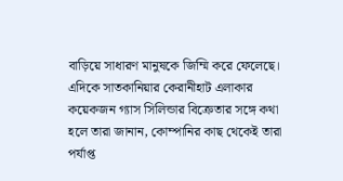বাড়িয়ে সাধারণ মানুষকে জিম্মি করে ফেলেছে।
এদিকে সাতকানিয়ার কেরানীহাট এলাকার কয়েকজন গ্যাস সিলিন্ডার বিক্রেতার সঙ্গে কথা হলে তারা জানান, কোম্পানির কাছ থেকেই তারা পর্যাপ্ত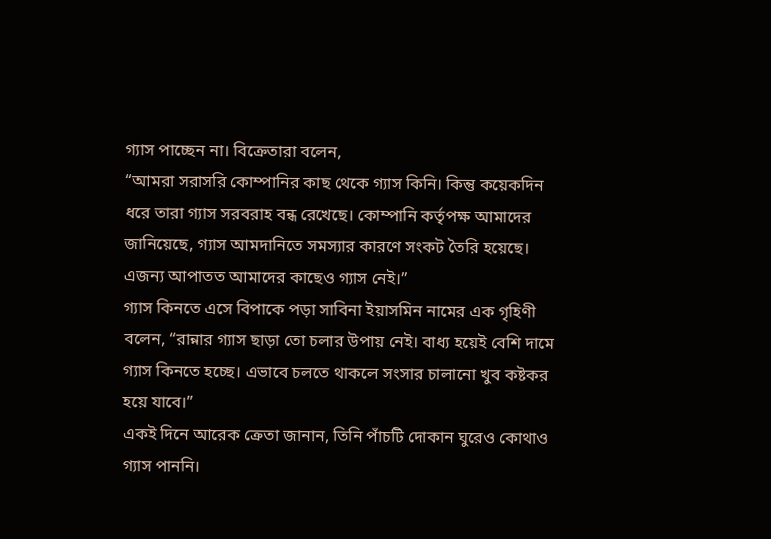গ্যাস পাচ্ছেন না। বিক্রেতারা বলেন,
“আমরা সরাসরি কোম্পানির কাছ থেকে গ্যাস কিনি। কিন্তু কয়েকদিন ধরে তারা গ্যাস সরবরাহ বন্ধ রেখেছে। কোম্পানি কর্তৃপক্ষ আমাদের জানিয়েছে, গ্যাস আমদানিতে সমস্যার কারণে সংকট তৈরি হয়েছে। এজন্য আপাতত আমাদের কাছেও গ্যাস নেই।”
গ্যাস কিনতে এসে বিপাকে পড়া সাবিনা ইয়াসমিন নামের এক গৃহিণী বলেন, “রান্নার গ্যাস ছাড়া তো চলার উপায় নেই। বাধ্য হয়েই বেশি দামে গ্যাস কিনতে হচ্ছে। এভাবে চলতে থাকলে সংসার চালানো খুব কষ্টকর হয়ে যাবে।”
একই দিনে আরেক ক্রেতা জানান, তিনি পাঁচটি দোকান ঘুরেও কোথাও গ্যাস পাননি।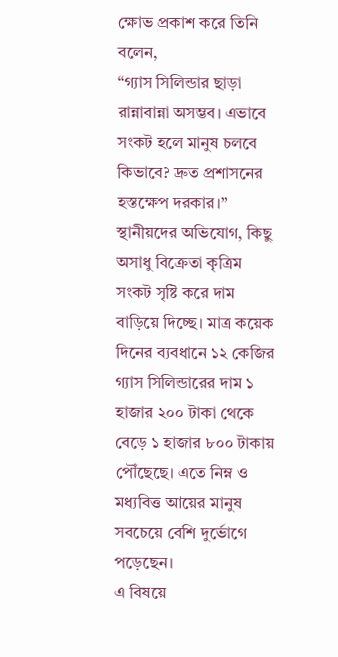ক্ষোভ প্রকাশ করে তিনি বলেন,
“গ্যাস সিলিন্ডার ছাড়া রান্নাবান্না অসম্ভব। এভাবে সংকট হলে মানুষ চলবে কিভাবে? দ্রুত প্রশাসনের হস্তক্ষেপ দরকার।”
স্থানীয়দের অভিযোগ, কিছু অসাধু বিক্রেতা কৃত্রিম সংকট সৃষ্টি করে দাম বাড়িয়ে দিচ্ছে। মাত্র কয়েক দিনের ব্যবধানে ১২ কেজির গ্যাস সিলিন্ডারের দাম ১ হাজার ২০০ টাকা থেকে বেড়ে ১ হাজার ৮০০ টাকায় পৌঁছেছে। এতে নিম্ন ও মধ্যবিত্ত আয়ের মানুষ সবচেয়ে বেশি দুর্ভোগে পড়েছেন।
এ বিষয়ে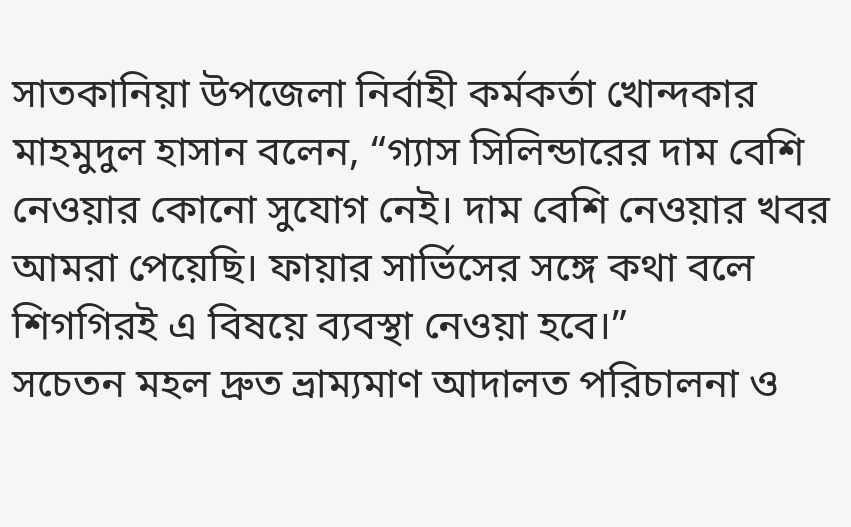সাতকানিয়া উপজেলা নির্বাহী কর্মকর্তা খোন্দকার মাহমুদুল হাসান বলেন, “গ্যাস সিলিন্ডারের দাম বেশি নেওয়ার কোনো সুযোগ নেই। দাম বেশি নেওয়ার খবর আমরা পেয়েছি। ফায়ার সার্ভিসের সঙ্গে কথা বলে শিগগিরই এ বিষয়ে ব্যবস্থা নেওয়া হবে।”
সচেতন মহল দ্রুত ভ্রাম্যমাণ আদালত পরিচালনা ও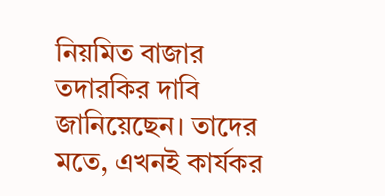নিয়মিত বাজার তদারকির দাবি জানিয়েছেন। তাদের মতে, এখনই কার্যকর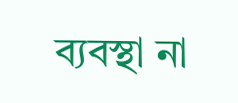ব্যবস্থা না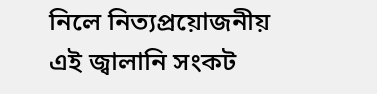নিলে নিত্যপ্রয়োজনীয় এই জ্বালানি সংকট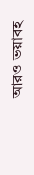আরও ভয়াবহ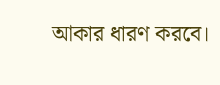আকার ধারণ করবে।